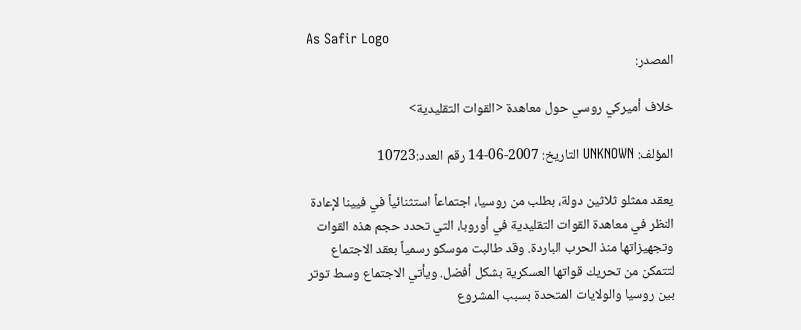As Safir Logo
المصدر:

خلاف أميركي روسي حول معاهدة <القوات التقليدية>

المؤلف: UNKNOWN التاريخ: 2007-06-14 رقم العدد:10723

يعقد ممثلو ثلاثين دولة، بطلب من روسيا، اجتماعاً استثنائياً في فيينا لإعادة النظر في معاهدة القوات التقليدية في أوروبا، التي تحدد حجم هذه القوات وتجهيزاتها منذ الحرب الباردة. وقد طالبت موسكو رسمياً بعقد الاجتماع لتتمكن من تحريك قواتها العسكرية بشكل أفضل. ويأتي الاجتماع وسط توتر بين روسيا والولايات المتحدة بسبب المشروع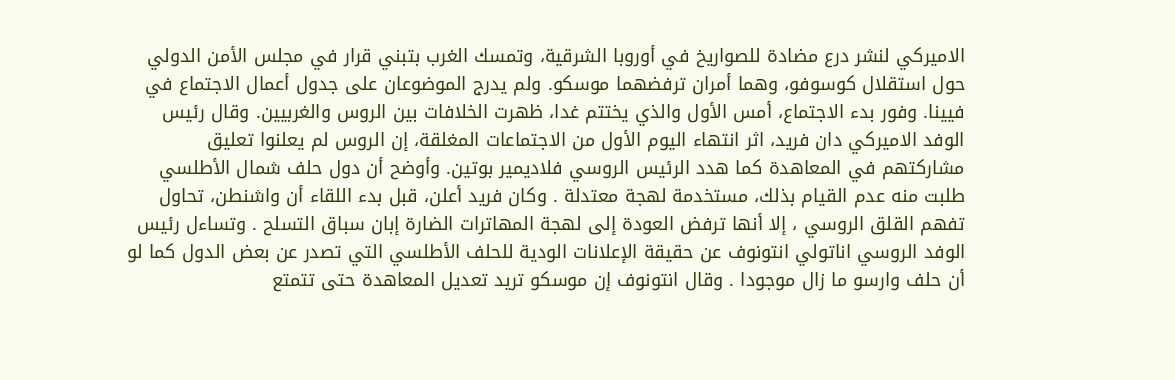الاميركي لنشر درع مضادة للصواريخ في أوروبا الشرقية، وتمسك الغرب بتبني قرار في مجلس الأمن الدولي حول استقلال كوسوفو، وهما أمران ترفضهما موسكو. ولم يدرج الموضوعان على جدول أعمال الاجتماع في فيينا. وفور بدء الاجتماع، أمس الأول والذي يختتم غدا، ظهرت الخلافات بين الروس والغربيين. وقال رئيس الوفد الاميركي دان فريد، اثر انتهاء اليوم الأول من الاجتماعات المغلقة، إن الروس لم يعلنوا تعليق مشاركتهم في المعاهدة كما هدد الرئيس الروسي فلاديمير بوتين. وأوضح أن دول حلف شمال الأطلسي طلبت منه عدم القيام بذلك، مستخدمة لهجة معتدلة . وكان فريد أعلن، قبل بدء اللقاء أن واشنطن، تحاول تفهم القلق الروسي ، إلا أنها ترفض العودة إلى لهجة المهاترات الضارة إبان سباق التسلح . وتساءل رئيس الوفد الروسي اناتولي انتونوف عن حقيقة الإعلانات الودية للحلف الأطلسي التي تصدر عن بعض الدول كما لو أن حلف وارسو ما زال موجودا . وقال انتونوف إن موسكو تريد تعديل المعاهدة حتى تتمتع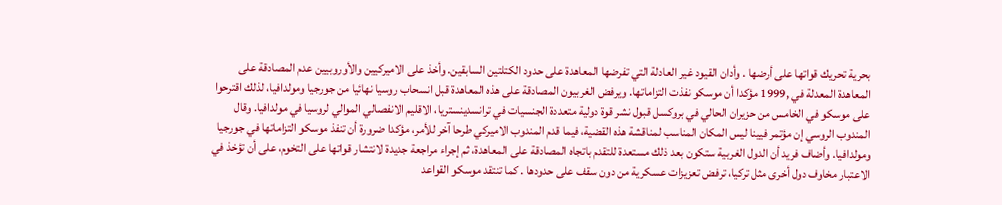بحرية تحريك قواتها على أرضها . وأدان القيود غير العادلة التي تفرضها المعاهدة على حدود الكتلتين السابقين. وأخذ على الاميركيين والأوروبيين عدم المصادقة على المعاهدة المعدلة في ,1999 مؤكدا أن موسكو نفذت التزاماتها. ويرفض الغربيون المصادقة على هذه المعاهدة قبل انسحاب روسيا نهائيا من جورجيا ومولدافيا، لذلك اقترحوا على موسكو في الخامس من حزيران الحالي في بروكسل قبول نشر قوة دولية متعددة الجنسيات في ترانسدينستريا، الاقليم الانفصالي الموالي لروسيا في مولدافيا. وقال المندوب الروسي إن مؤتمر فيينا ليس المكان المناسب لمناقشة هذه القضية، فيما قدم المندوب الاميركي طرحا آخر للأمر، مؤكدا ضرورة أن تنفذ موسكو التزاماتها في جورجيا ومولدافيا. وأضاف فريد أن الدول الغربية ستكون بعد ذلك مستعدة للتقدم باتجاه المصادقة على المعاهدة، ثم إجراء مراجعة جديدة لانتشار قواتها على التخوم، على أن تؤخذ في الاعتبار مخاوف دول أخرى مثل تركيا، ترفض تعزيزات عسكرية من دون سقف على حدودها . كما تنتقد موسكو القواعد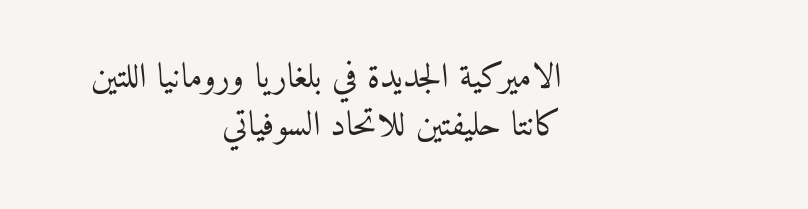الاميركية الجديدة في بلغاريا ورومانيا اللتين كانتا حليفتين للاتحاد السوفياتي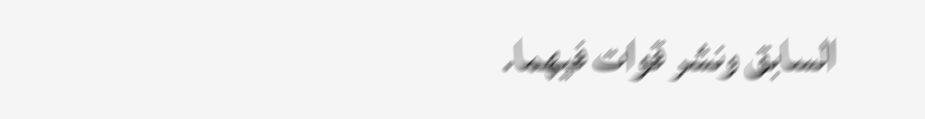السابق ونشر قوات فيهما.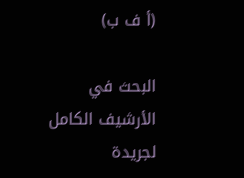(أ ف ب)

البحث في الأرشيف الكامل لجريدة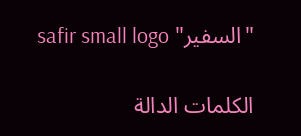"السفير" safir small logo

الكلمات الدالة